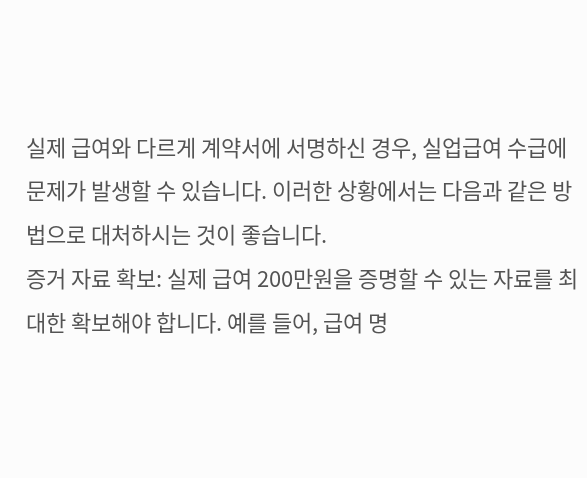실제 급여와 다르게 계약서에 서명하신 경우, 실업급여 수급에 문제가 발생할 수 있습니다. 이러한 상황에서는 다음과 같은 방법으로 대처하시는 것이 좋습니다.
증거 자료 확보: 실제 급여 200만원을 증명할 수 있는 자료를 최대한 확보해야 합니다. 예를 들어, 급여 명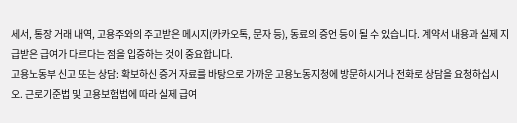세서, 통장 거래 내역, 고용주와의 주고받은 메시지(카카오톡, 문자 등), 동료의 증언 등이 될 수 있습니다. 계약서 내용과 실제 지급받은 급여가 다르다는 점을 입증하는 것이 중요합니다.
고용노동부 신고 또는 상담: 확보하신 증거 자료를 바탕으로 가까운 고용노동지청에 방문하시거나 전화로 상담을 요청하십시오. 근로기준법 및 고용보험법에 따라 실제 급여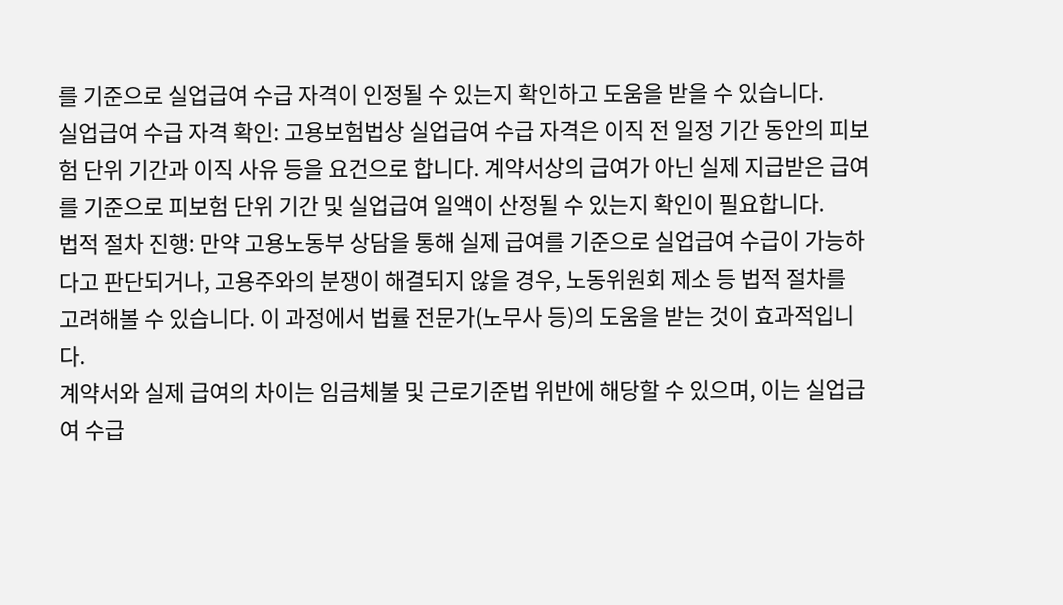를 기준으로 실업급여 수급 자격이 인정될 수 있는지 확인하고 도움을 받을 수 있습니다.
실업급여 수급 자격 확인: 고용보험법상 실업급여 수급 자격은 이직 전 일정 기간 동안의 피보험 단위 기간과 이직 사유 등을 요건으로 합니다. 계약서상의 급여가 아닌 실제 지급받은 급여를 기준으로 피보험 단위 기간 및 실업급여 일액이 산정될 수 있는지 확인이 필요합니다.
법적 절차 진행: 만약 고용노동부 상담을 통해 실제 급여를 기준으로 실업급여 수급이 가능하다고 판단되거나, 고용주와의 분쟁이 해결되지 않을 경우, 노동위원회 제소 등 법적 절차를 고려해볼 수 있습니다. 이 과정에서 법률 전문가(노무사 등)의 도움을 받는 것이 효과적입니다.
계약서와 실제 급여의 차이는 임금체불 및 근로기준법 위반에 해당할 수 있으며, 이는 실업급여 수급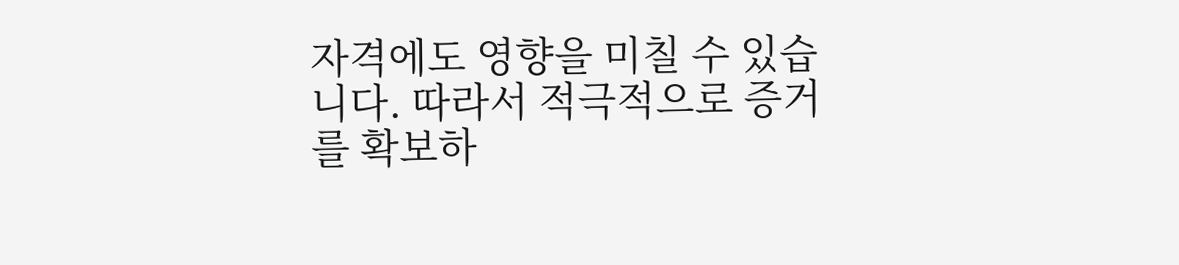자격에도 영향을 미칠 수 있습니다. 따라서 적극적으로 증거를 확보하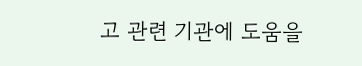고 관련 기관에 도움을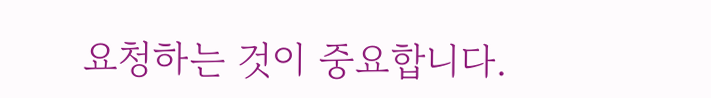요청하는 것이 중요합니다.